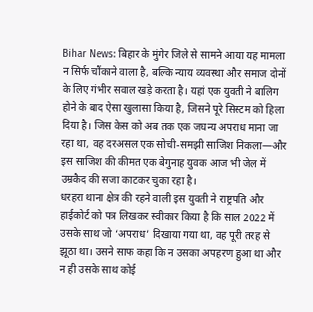Bihar News: बिहार के मुंगेर जिले से सामने आया यह मामला न सिर्फ चौंकाने वाला है, बल्कि न्याय व्यवस्था और समाज दोनों के लिए गंभीर सवाल खड़े करता है। यहां एक युवती ने बालिग होने के बाद ऐसा खुलासा किया है, जिसने पूरे सिस्टम को हिला दिया है। जिस केस को अब तक एक जघन्य अपराध माना जा रहा था, वह दरअसल एक सोची-समझी साजिश निकला—और इस साजिश की कीमत एक बेगुनाह युवक आज भी जेल में उम्रकैद की सजा काटकर चुका रहा है।
धरहरा थाना क्षेत्र की रहने वाली इस युवती ने राष्ट्रपति और हाईकोर्ट को पत्र लिखकर स्वीकार किया है कि साल 2022 में उसके साथ जो ‘अपराध’ दिखाया गया था, वह पूरी तरह से झूठा था। उसने साफ कहा कि न उसका अपहरण हुआ था और न ही उसके साथ कोई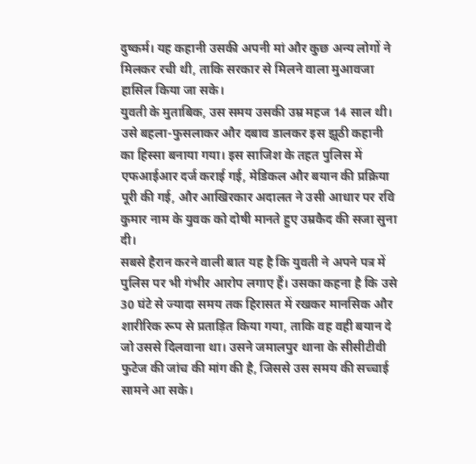दुष्कर्म। यह कहानी उसकी अपनी मां और कुछ अन्य लोगों ने मिलकर रची थी, ताकि सरकार से मिलने वाला मुआवजा हासिल किया जा सके।
युवती के मुताबिक, उस समय उसकी उम्र महज 14 साल थी। उसे बहला-फुसलाकर और दबाव डालकर इस झूठी कहानी का हिस्सा बनाया गया। इस साजिश के तहत पुलिस में एफआईआर दर्ज कराई गई, मेडिकल और बयान की प्रक्रिया पूरी की गई, और आखिरकार अदालत ने उसी आधार पर रवि कुमार नाम के युवक को दोषी मानते हुए उम्रकैद की सजा सुना दी।
सबसे हैरान करने वाली बात यह है कि युवती ने अपने पत्र में पुलिस पर भी गंभीर आरोप लगाए हैं। उसका कहना है कि उसे 30 घंटे से ज्यादा समय तक हिरासत में रखकर मानसिक और शारीरिक रूप से प्रताड़ित किया गया, ताकि वह वही बयान दे जो उससे दिलवाना था। उसने जमालपुर थाना के सीसीटीवी फुटेज की जांच की मांग की है, जिससे उस समय की सच्चाई सामने आ सके।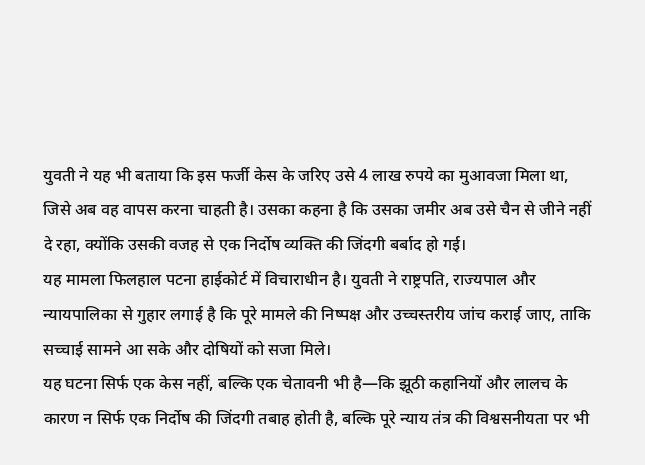युवती ने यह भी बताया कि इस फर्जी केस के जरिए उसे 4 लाख रुपये का मुआवजा मिला था, जिसे अब वह वापस करना चाहती है। उसका कहना है कि उसका जमीर अब उसे चैन से जीने नहीं दे रहा, क्योंकि उसकी वजह से एक निर्दोष व्यक्ति की जिंदगी बर्बाद हो गई।
यह मामला फिलहाल पटना हाईकोर्ट में विचाराधीन है। युवती ने राष्ट्रपति, राज्यपाल और न्यायपालिका से गुहार लगाई है कि पूरे मामले की निष्पक्ष और उच्चस्तरीय जांच कराई जाए, ताकि सच्चाई सामने आ सके और दोषियों को सजा मिले।
यह घटना सिर्फ एक केस नहीं, बल्कि एक चेतावनी भी है—कि झूठी कहानियों और लालच के कारण न सिर्फ एक निर्दोष की जिंदगी तबाह होती है, बल्कि पूरे न्याय तंत्र की विश्वसनीयता पर भी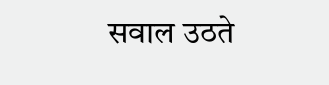सवाल उठते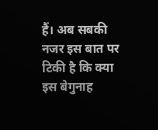हैं। अब सबकी नजर इस बात पर टिकी है कि क्या इस बेगुनाह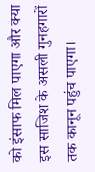को इंसाफ मिल पाएगा और क्या इस साजिश के असली गुनहगारों तक कानून पहुंच पाएगा।